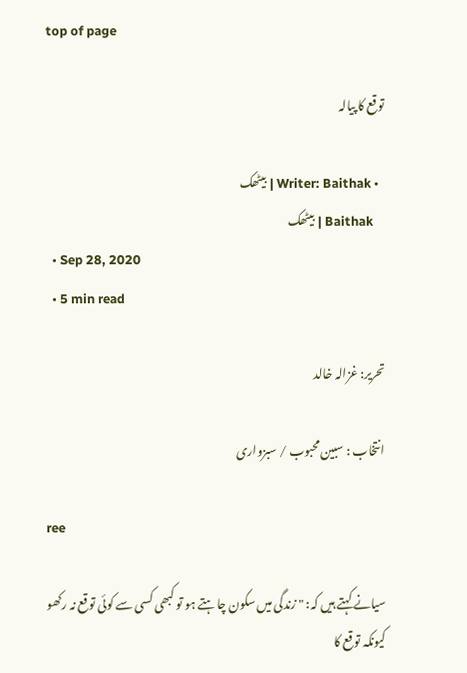top of page

توقع کا پیالہ

  • Writer: Baithak | بیٹھک
    Baithak | بیٹھک
  • Sep 28, 2020
  • 5 min read

تحریر: غزالہ خالد

انتخاب : سبین محبوب / سبزواری

ree

سیانے کہتے ہیں کہ: " زندگی میں سکون چاہتے ہو تو کبھی کسی سے کوئی توقع نہ رکھو کیونکہ توقع کا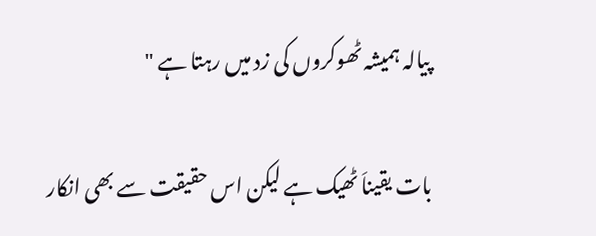پیالہ ہمیشہ ٹھوکروں کی زد میں رہتا ہے "

بات یقیناَ ٹھیک ہے لیکن اس حقیقت سے بھی انکار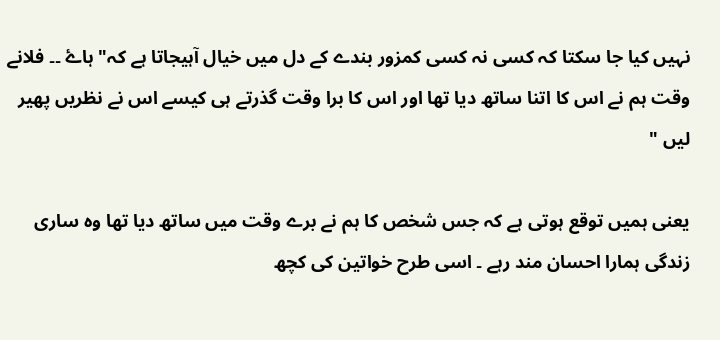نہیں کیا جا سکتا کہ کسی نہ کسی کمزور بندے کے دل میں خیال آہیجاتا ہے کہ" ہاۓ ۔۔ فلانے وقت ہم نے اس کا اتنا ساتھ دیا تھا اور اس کا برا وقت گذرتے ہی کیسے اس نے نظریں پھیر لیں "

یعنی ہمیں توقع ہوتی ہے کہ جس شخص کا ہم نے برے وقت میں ساتھ دیا تھا وہ ساری زندگی ہمارا احسان مند رہے ۔ اسی طرح خواتین کی کچھ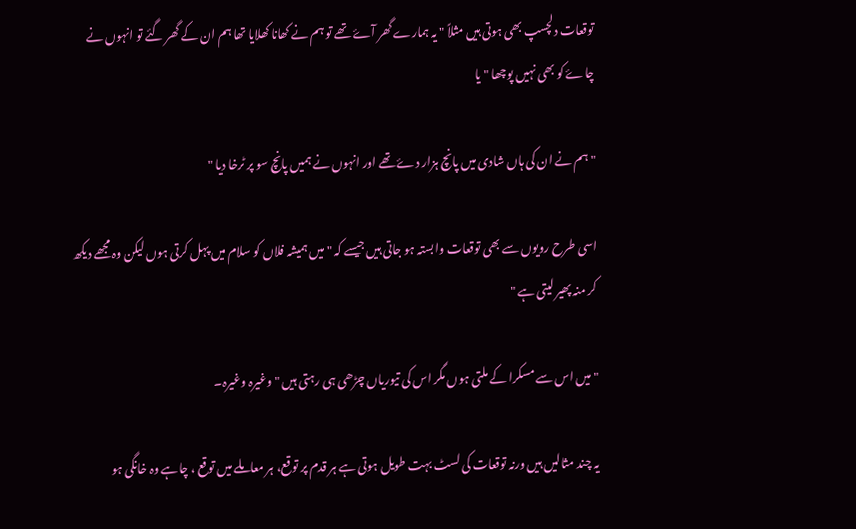توقعات دلچسپ بھی ہوتی ہیں مثلاً " یہ ہمارے گھر آۓ تھے تو ہم نے کھانا کھلایا تھا ہم ان کے گھر گئے تو انہوں نے چاۓ کو بھی نہیں پوچھا " یا

" ہم نے ان کی ہاں شادی میں پانچ ہزار دۓ تھے اور انہوں نے ہمیں پانچ سو پر ٹرخا دیا "

اسی طرح رویوں سے بھی توقعات وابستہ ہو جاتی ہیں جیسے کہ " میں ہمیشہ فلاں کو سلام میں پہل کرتی ہوں لیکن وہ مجھے دیکھ کر منہ پھیر لیتی ہے "

" میں اس سے مسکرا کے ملتی ہوں مگر اس کی تیوریاں چڑھی ہی رہتی ہیں " وغیرہ وغیرہ۔

یہ چند مثالیں ہیں ورنہ توقعات کی لسٹ بہت طویل ہوتی ہے ہر قدم پر توقع، ہر معاملے میں توقع ، چاہے وہ خانگی ہو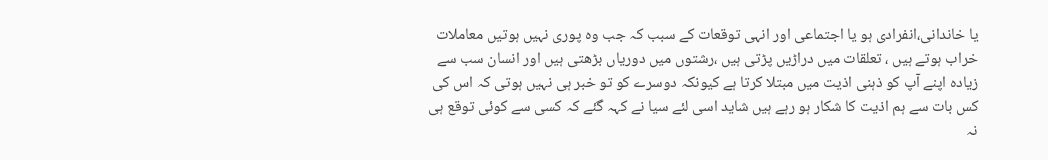یا خاندانی،انفرادی ہو یا اجتماعی اور انہی توقعات کے سبب کہ جب وہ پوری نہیں ہوتیں معاملات خراب ہوتے ہیں ، تعلقات میں دراڑیں پڑتی ہیں ،رشتوں میں دوریاں بڑھتی ہیں اور انسان سب سے زیادہ اپنے آپ کو ذہنی اذیت میں مبتلا کرتا ہے کیونکہ دوسرے کو تو خبر ہی نہیں ہوتی کہ اس کی کس بات سے ہم اذیت کا شکار ہو رہے ہیں شاید اسی لئے سیا نے کہہ گئے کہ کسی سے کوئی توقع ہی نہ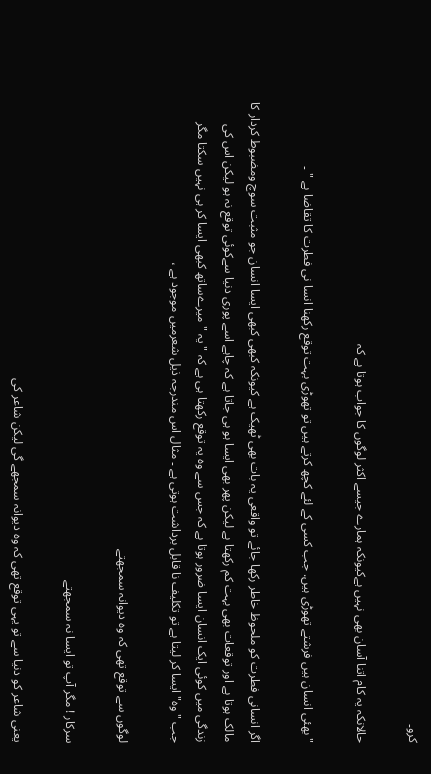کرو۔

حالانکہ یہ کام اتنا آسان بھی نہیں ہےکیونکہ ہمارے جیسے اکثر لوگوں کا جواب ہوتا ہے کہ

" بھئی انسان ہیں فرشتے تھوڑی ہیں. جب کسی کے لئے کچھ کرتے ہیں تو تھوڑی بہت توقع رکھنا انسا نی فطرت کا تقاضا ہے " ۔

اگر انسانی فطرت کو ملحوظ خاطر رکھا جائے تو واقعی یہ بات بھی ٹھیک ہے کیونکہ کبھی کبھی ایسا انسان جو مثبت سوچ ومضبوط کردار کا مالک ہوتا ہے اور توقعات بھی بہت کم رکھتا ہے لیکن پھر بھی ایسا ہو ہی جاتا ہے کہ چاہے اسے پوری دنیا سےکوئی توقع نہ ہو لیکن اس کی زندگی میں کوئی ایک انسان ایسا ضرور ہوتا ہے کہ جس سے وہ یہ توقع رکھتا ہی ہے کہ " یہ " میرےساتھ کبھی ایسا کر ہی نہیں سکتا مگر جب "وہ" ایسا کر لیتا ہے تو تکلیف نا قابل برداشت ہوتی ہے ۔ مثال اس مندرجہ ذیل شعرمیں موجود ہے ،

لوگوں سے توقع تھی کہ وہ دیوانہ سمجھتے

سرکار ! مگر آپ تو ایسا نہ سمجھتے

یعنی شاعر کو دنیا سے تو یہی توقع تھی کہ وہ دیوانہ سمجھے گی لیکن شاعر کی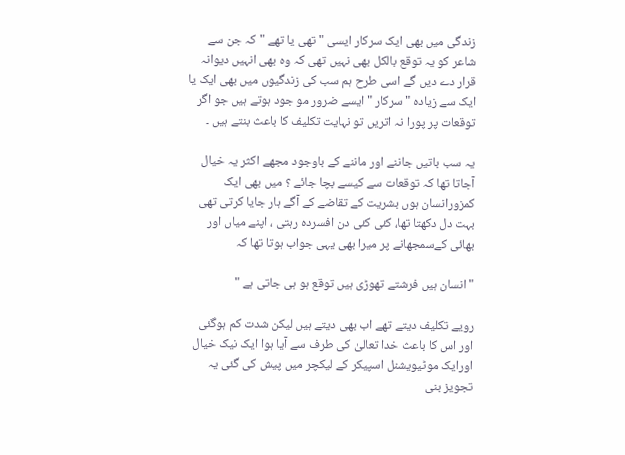زندگی میں بھی ایک سرکار ایسی " تھی یا تھے " کہ جن سے شاعر کو یہ توقع بالکل بھی نہیں تھی کہ وہ بھی انہیں دیوانہ قرار دے دیں گے اسی طرح ہم سب کی زندگیوں میں بھی ایک یا ایک سے زیادہ " سرکار " ایسے ضرور مو جود ہوتے ہیں جو اگر توقعات پر پورا نہ اتریں تو نہایت تکلیف کا باعث بنتے ہیں ۔

یہ سب باتیں جاننے اور ماننے کے باوجود مجھے اکثر یہ خیال آجاتا تھا کہ توقعات سے کیسے بچا جائے ؟ میں بھی ایک کمزورانسان ہوں بشریت کے تقاضے کے آگے ہار جایا کرتی تھی بہت دل دکھتا تھا، کئی کئی دن افسردہ رہتی ، اپنے میاں اور بھائی کےسمجھانے پر میرا بھی یہی جواب ہوتا تھا کہ

" انسان ہیں فرشتے تھوڑی ہیں توقع ہو ہی جاتی ہے "

رویے تکلیف دیتے تھے اب بھی دیتے ہیں لیکن شدت کم ہوگئی اور اس کا باعث خدا تعالیٰ کی طرف سے آیا ہوا ایک نیک خیال اورایک موٹیویشنل اسپیکر کے لیکچر میں پیش کی گئی یہ تجویز بنی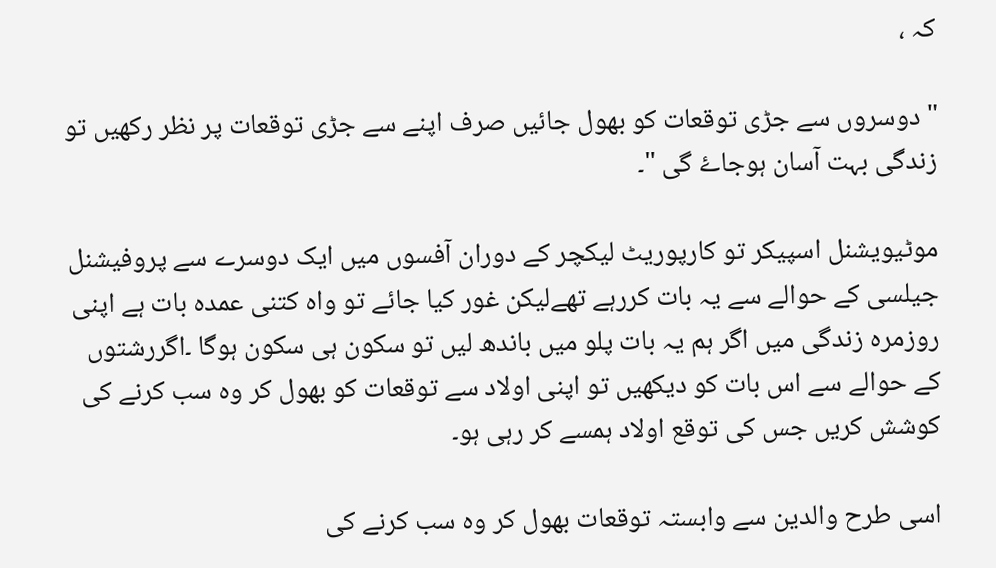کہ ،

" دوسروں سے جڑی توقعات کو بھول جائیں صرف اپنے سے جڑی توقعات پر نظر رکھیں تو زندگی بہت آسان ہوجاۓ گی "۔

موٹیویشنل اسپیکر تو کارپوریٹ لیکچر کے دوران آفسوں میں ایک دوسرے سے پروفیشنل جیلسی کے حوالے سے یہ بات کررہے تھےلیکن غور کیا جائے تو واہ کتنی عمدہ بات ہے اپنی روزمرہ زندگی میں اگر ہم یہ بات پلو میں باندھ لیں تو سکون ہی سکون ہوگا ۔اگررشتوں کے حوالے سے اس بات کو دیکھیں تو اپنی اولاد سے توقعات کو بھول کر وہ سب کرنے کی کوشش کریں جس کی توقع اولاد ہمسے کر رہی ہو۔

اسی طرح والدین سے وابستہ توقعات بھول کر وہ سب کرنے کی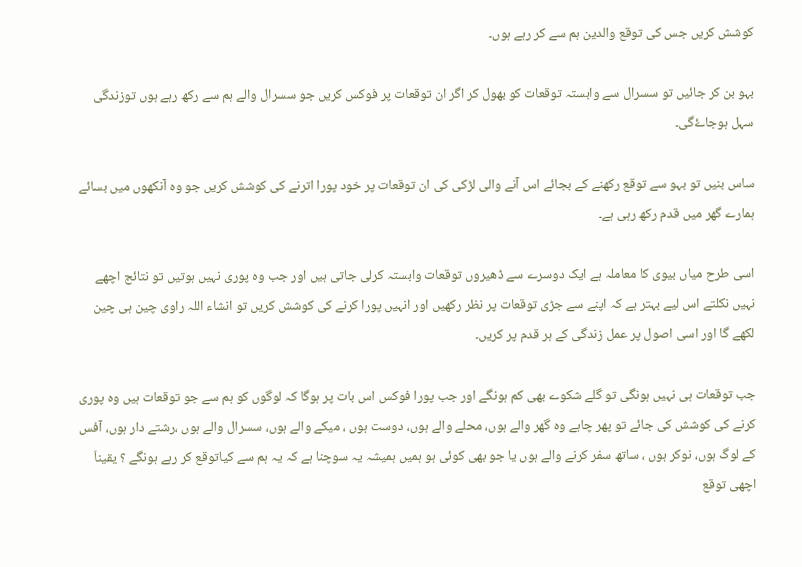کوشش کریں جس کی توقع والدین ہم سے کر رہے ہوں۔

بہو بن کر جائیں تو سسرال سے وابستہ توقعات کو بھول کر اگر ان توقعات پر فوکس کریں جو سسرال والے ہم سے رکھ رہے ہوں توزندگی سہل ہوجاۓگی۔

ساس بنیں تو بہو سے توقع رکھنے کے بجائے اس آنے والی لڑکی کی ان توقعات پر خود پورا اترنے کی کوشش کریں جو وہ آنکھوں میں بسائے ہمارے گھر میں قدم رکھ رہی ہے۔

اسی طرح میاں بیوی کا معاملہ ہے ایک دوسرے سے ڈھیروں توقعات وابستہ کرلی جاتی ہیں اور جب وہ پوری نہیں ہوتیں تو نتائج اچھے نہیں نکلتے اس لیے بہتر ہے کہ اپنے سے جڑی توقعات پر نظر رکھیں اور انہیں پورا کرنے کی کوشش کریں تو انشاء اللہ راوی چین ہی چین لکھے گا اور اسی اصول پر عمل زندگی کے ہر قدم پر کریں۔

جب توقعات ہی نہیں ہونگی تو گلے شکوے بھی کم ہونگے اور جب پورا فوکس اس بات پر ہوگا کہ لوگوں کو ہم سے جو توقعات ہیں وہ پوری کرنے کی کوشش کی جائے تو پھر چاہے وہ گھر والے ہوں، محلے والے ہوں، دوست ہوں ، میکے والے ہوں، سسرال والے ہوں ،رشتے دار ہوں، آفس کے لوگ ہوں، نوکر ہوں ، ساتھ سفر کرنے والے ہوں یا جو بھی کوئی ہو ہمیں ہمیشہ یہ سوچنا ہے کہ یہ ہم سے کیاتوقع کر رہے ہونگے ؟ یقیناَ اچھی توقع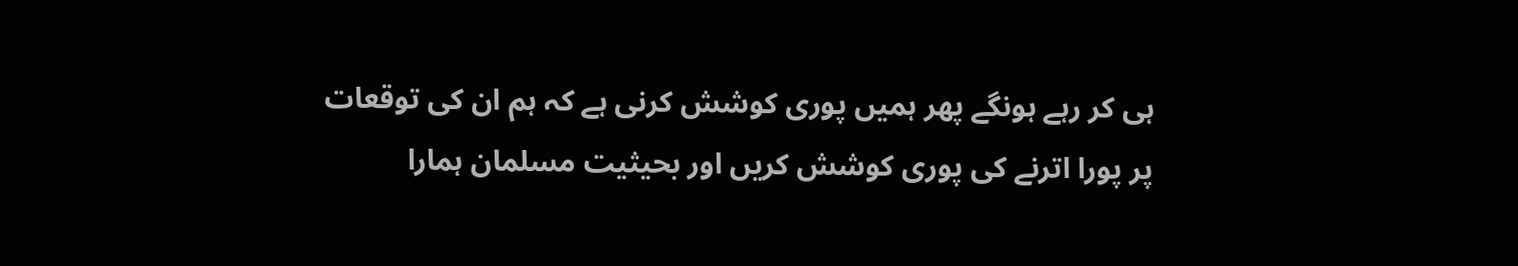ہی کر رہے ہونگے پھر ہمیں پوری کوشش کرنی ہے کہ ہم ان کی توقعات پر پورا اترنے کی پوری کوشش کریں اور بحیثیت مسلمان ہمارا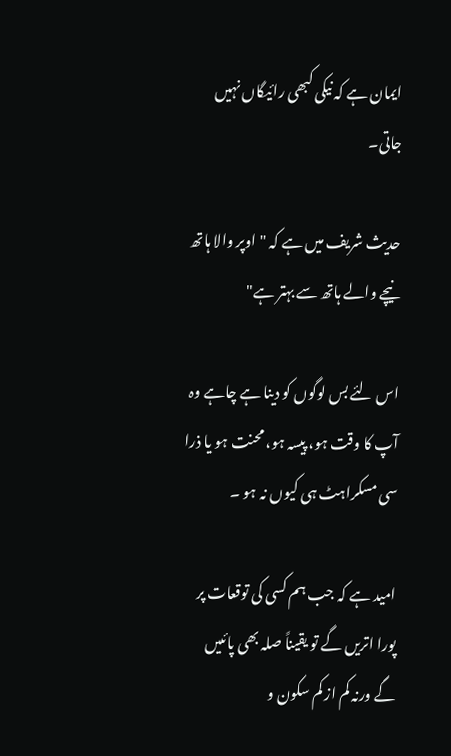ایمان ہے کہ نیکی کبھی رائیگاں نہیں جاتی۔

حدیث شریف میں ہے کہ " اوپر والا ہاتھ نیچے والے ہاتھ سے بہتر ہے"

اس لئے بس لوگوں کو دینا ہے چاہے وہ آپ کا وقت ہو، پیسہ ہو، محنت ہو یا ذرا سی مسکراہٹ ہی کیوں نہ ہو ۔

امید ہے کہ جب ہم کسی کی توقعات پر پورا اتریں گے تو یقیناً صلہ بھی پائںیں گے ورنہ کم از کم سکون و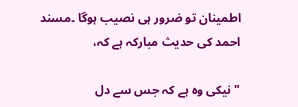اطمینان تو ضرور ہی نصیب ہوگا ۔مسند احمد کی حدیث مبارکہ ہے کہ،

" نیکی وہ ہے کہ جس سے دل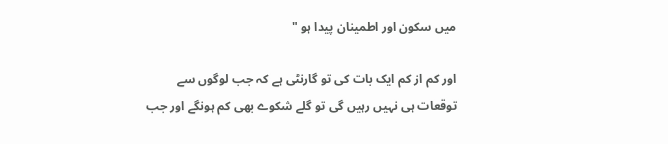میں سکون اور اطمینان پیدا ہو "

اور کم از کم ایک بات کی تو گارنٹی ہے کہ جب لوگوں سے توقعات ہی نہیں رہیں گی تو گلے شکوے بھی کم ہونگے اور جب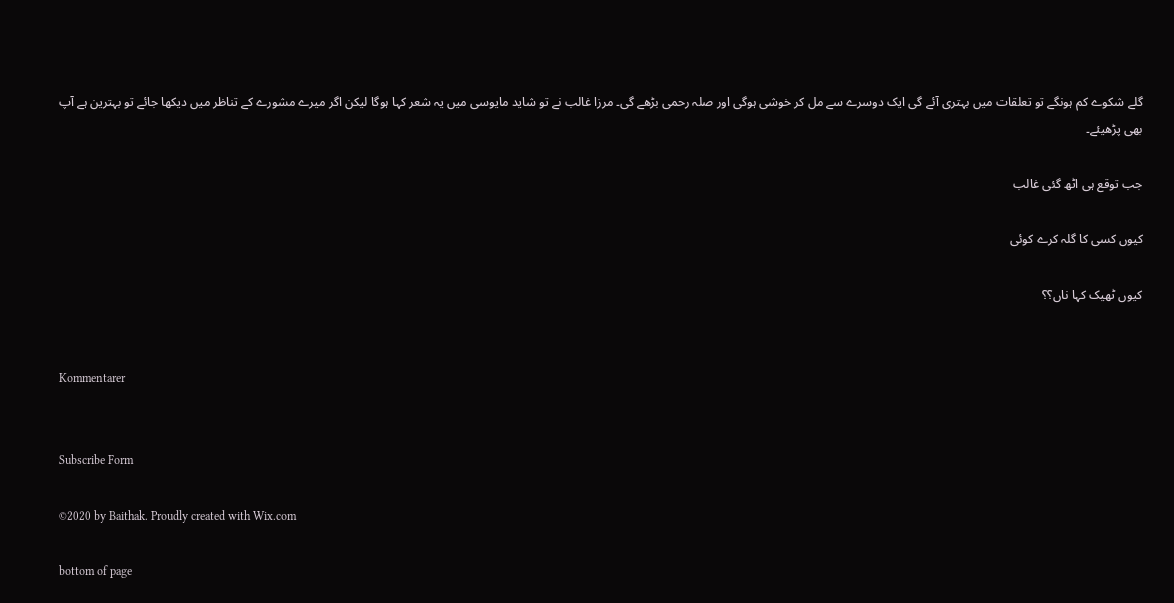گلے شکوے کم ہونگے تو تعلقات میں بہتری آئے گی ایک دوسرے سے مل کر خوشی ہوگی اور صلہ رحمی بڑھے گی۔ مرزا غالب نے تو شاید مایوسی میں یہ شعر کہا ہوگا لیکن اگر میرے مشورے کے تناظر میں دیکھا جائے تو بہترین ہے آپ بھی پڑھیئے۔

جب توقع ہی اٹھ گئی غالب

کیوں کسی کا گلہ کرے کوئی

کیوں ٹھیک کہا ناں؟؟


Kommentarer


Subscribe Form

©2020 by Baithak. Proudly created with Wix.com

bottom of page